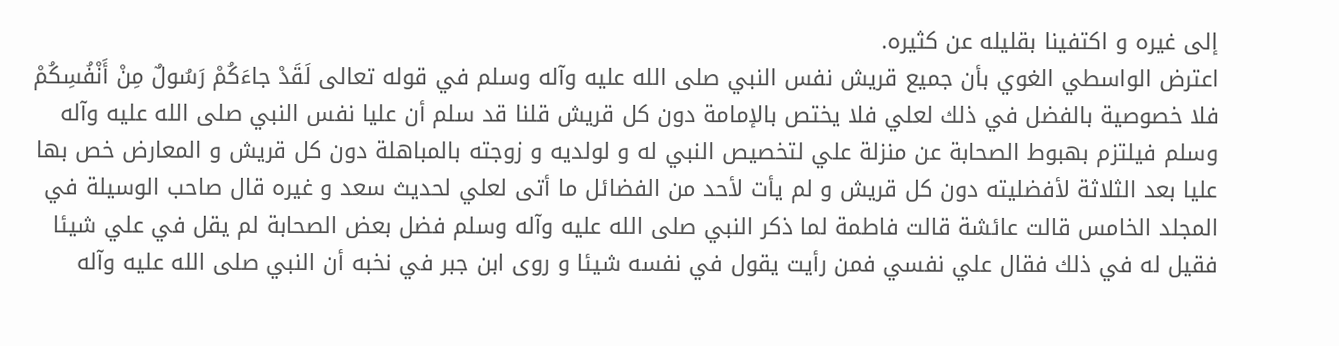إلى غيره و اكتفينا بقليله عن كثيره.
اعترض الواسطي الغوي بأن جميع قريش نفس النبي صلى الله عليه وآله وسلم في قوله تعالى لَقَدْ جاءَكُمْ رَسُولٌ مِنْ أَنْفُسِكُمْ فلا خصوصية بالفضل في ذلك لعلي فلا يختص بالإمامة دون كل قريش قلنا قد سلم أن عليا نفس النبي صلى الله عليه وآله وسلم فيلتزم بهبوط الصحابة عن منزلة علي لتخصيص النبي له و لولديه و زوجته بالمباهلة دون كل قريش و المعارض خص بها عليا بعد الثلاثة لأفضليته دون كل قريش و لم يأت لأحد من الفضائل ما أتى لعلي لحديث سعد و غيره قال صاحب الوسيلة في المجلد الخامس قالت عائشة قالت فاطمة لما ذكر النبي صلى الله عليه وآله وسلم فضل بعض الصحابة لم يقل في علي شيئا فقيل له في ذلك فقال علي نفسي فمن رأيت يقول في نفسه شيئا و روى ابن جبر في نخبه أن النبي صلى الله عليه وآله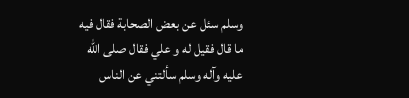وسلم سئل عن بعض الصحابة فقال فيه ما قال فقيل له و علي فقال صلى الله عليه وآله وسلم سألتني عن الناس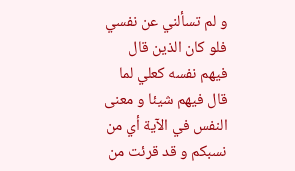و لم تسألني عن نفسي فلو كان الذين قال فيهم نفسه كعلي لما قال فيهم شيئا و معنى النفس في الآية أي من نسبكم و قد قرئت من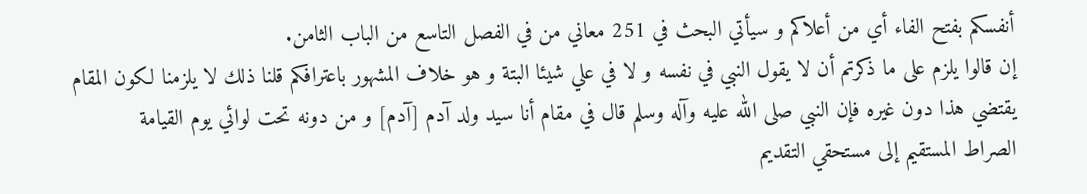أنفسكم بفتح الفاء أي من أعلاكم و سيأتي البحث في 251 معاني من في الفصل التاسع من الباب الثامن.
إن قالوا يلزم على ما ذكرتم أن لا يقول النبي في نفسه و لا في علي شيئا البتة و هو خلاف المشهور باعترافكم قلنا ذلك لا يلزمنا لكون المقام يقتضي هذا دون غيره فإن النبي صلى الله عليه وآله وسلم قال في مقام أنا سيد ولد آدم [آدم] و من دونه تحت لوائي يوم القيامة
الصراط المستقيم إلى مستحقي التقديم